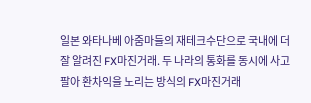일본 와타나베 아줌마들의 재테크수단으로 국내에 더 잘 알려진 FX마진거래. 두 나라의 통화를 동시에 사고 팔아 환차익을 노리는 방식의 FX마진거래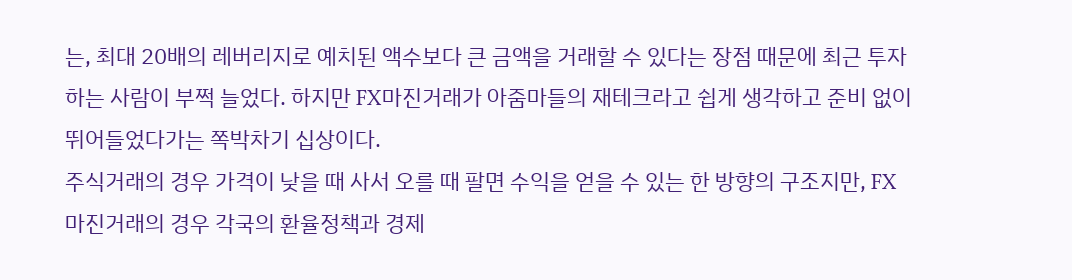는, 최대 20배의 레버리지로 예치된 액수보다 큰 금액을 거래할 수 있다는 장점 때문에 최근 투자하는 사람이 부쩍 늘었다. 하지만 FX마진거래가 아줌마들의 재테크라고 쉽게 생각하고 준비 없이 뛰어들었다가는 쪽박차기 십상이다.
주식거래의 경우 가격이 낮을 때 사서 오를 때 팔면 수익을 얻을 수 있는 한 방향의 구조지만, FX마진거래의 경우 각국의 환율정책과 경제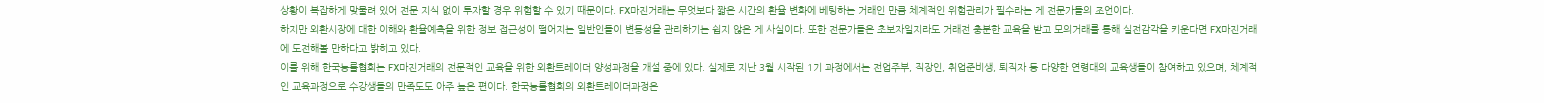상황이 복잡하게 맞물려 있어 전문 지식 없이 투자할 경우 위험할 수 있기 때문이다. FX마진거래는 무엇보다 짧은 시간의 환율 변화에 베팅하는 거래인 만큼 체계적인 위험관리가 필수라는 게 전문가들의 조언이다.
하지만 외환시장에 대한 이해와 환율예측을 위한 정보 접근성이 떨어지는 일반인들이 변동성을 관리하기는 쉽지 않은 게 사실이다. 또한 전문가들은 초보자일지라도 거래전 충분한 교육을 받고 모의거래를 통해 실전감각을 키운다면 FX마진거래에 도전해볼 만하다고 밝히고 있다.
이를 위해 한국능률협회는 FX마진거래의 전문적인 교육을 위한 외환트레이더 양성과정을 개설 중에 있다. 실제로 지난 3월 시작된 1기 과정에서는 전업주부, 직장인, 취업준비생, 퇴직자 등 다양한 연령대의 교육생들이 참여하고 있으며, 체계적인 교육과정으로 수강생들의 만족도도 아주 높은 편이다. 한국능률협회의 외환트레이더과정은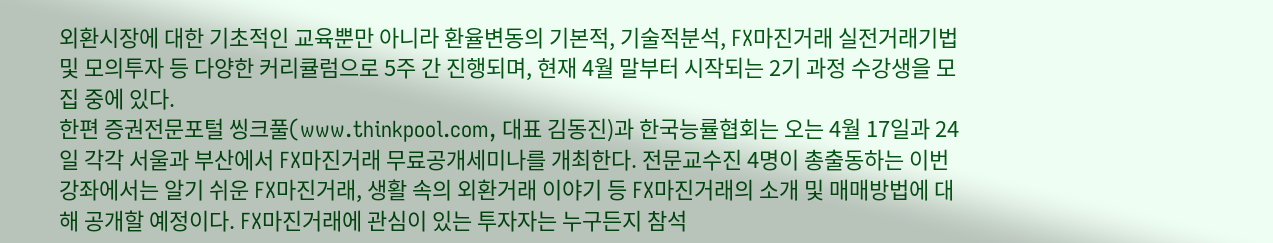외환시장에 대한 기초적인 교육뿐만 아니라 환율변동의 기본적, 기술적분석, FX마진거래 실전거래기법 및 모의투자 등 다양한 커리큘럼으로 5주 간 진행되며, 현재 4월 말부터 시작되는 2기 과정 수강생을 모집 중에 있다.
한편 증권전문포털 씽크풀(www.thinkpool.com, 대표 김동진)과 한국능률협회는 오는 4월 17일과 24일 각각 서울과 부산에서 FX마진거래 무료공개세미나를 개최한다. 전문교수진 4명이 총출동하는 이번 강좌에서는 알기 쉬운 FX마진거래, 생활 속의 외환거래 이야기 등 FX마진거래의 소개 및 매매방법에 대해 공개할 예정이다. FX마진거래에 관심이 있는 투자자는 누구든지 참석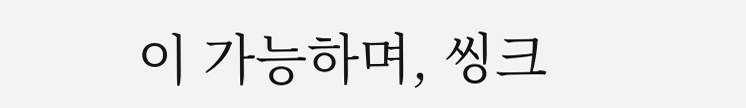이 가능하며, 씽크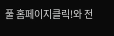풀 홈페이지클릭!와 전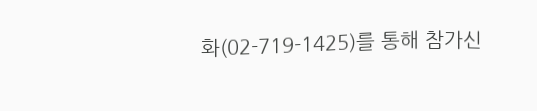화(02-719-1425)를 통해 참가신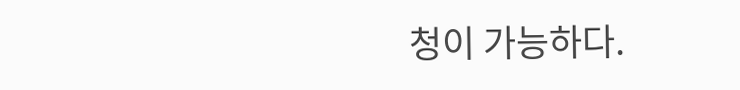청이 가능하다.